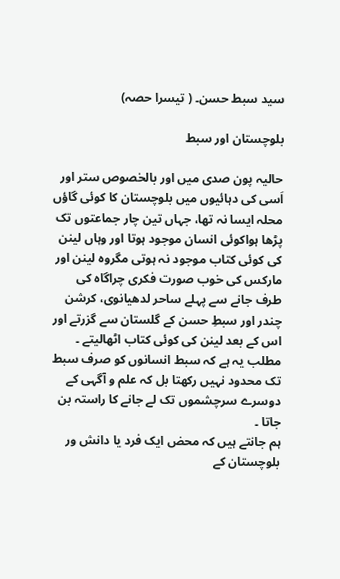سید سبط حسن۔ ( تیسرا حصہ)

بلوچستان اور سبط

حالیہ پون صدی میں اور بالخصوص ستر اور اَسی کی دہائیوں میں بلوچستان کا کوئی گاؤں محلہ ایسا نہ تھا، جہاں تین چار جماعتوں تک پڑھا ہواکوئی انسان موجود ہوتا اور وہاں لینن کی کوئی کتاب موجود نہ ہوتی مگروہ لینن اور مارکس کی خوب صورت فکری چراگاہ کی طرف جانے سے پہلے ساحر لدھیانوی، کرشن چندر اور سبطِ حسن کے گلستان سے گزرتے اور اس کے بعد لینن کی کوئی کتاب اٹھالیتے ۔ مطلب یہ ہے کہ سبط انسانوں کو صرف سبط تک محدود نہیں رکھتا بل کہ علم و آگہی کے دوسرے سرچشموں تک لے جانے کا راستہ بن جاتا ۔
ہم جانتے ہیں کہ محض ایک فرد یا دانش ور بلوچستان کے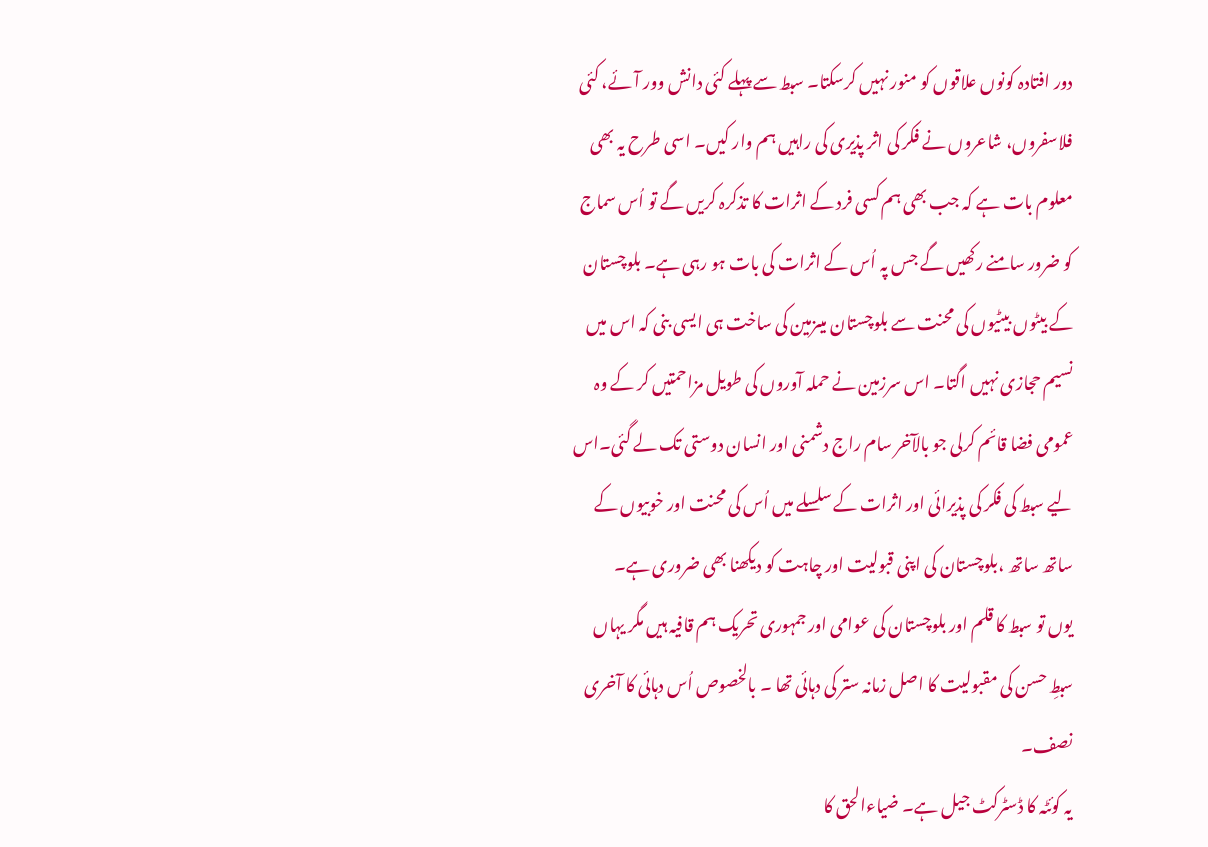دور افتادہ کونوں علاقوں کو منور نہیں کرسکتا۔ سبط سے پہلے کئی دانش وور آئے، کئی فلاسفروں، شاعروں نے فکر کی اثر پذیری کی راہیں ہم وار کیں۔ اسی طرح یہ بھی معلوم بات ہے کہ جب بھی ہم کسی فرد کے اثرات کا تذکرہ کریں گے تو اُس سماج کو ضرور سامنے رکھیں گے جس پہ اُس کے اثرات کی بات ہو رہی ہے۔ بلوچستان کے بیٹوں بیٹیوں کی محنت سے بلوچستان میںزمین کی ساخت ہی ایسی بنی کہ اس میں نسیم حجازی نہیں اگتا۔ اس سرزمین نے حملہ آوروں کی طویل مزاحمتیں کر کے وہ عمومی فضا قائم کرلی جو بالآخر سام راج دشمنی اور انسان دوستی تک لے گئی۔اس لیے سبط کی فکر کی پذیرائی اور اثرات کے سلسلے میں اُس کی محنت اور خوبیوں کے ساتھ ساتھ ،بلوچستان کی اپنی قبولیت اور چاہت کو دیکھنا بھی ضروری ہے۔
یوں تو سبط کا قلم اور بلوچستان کی عوامی اور جمہوری تحریک ہم قافیہ ہیں مگر یہاں سبطِ حسن کی مقبولیت کا اصل زمانہ ستر کی دہائی تھا ۔ بالخصوص اُس دہائی کا آخری نصف۔
یہ کوئٹہ کا ڈسٹرکٹ جیل ہے۔ ضیاءالحق کا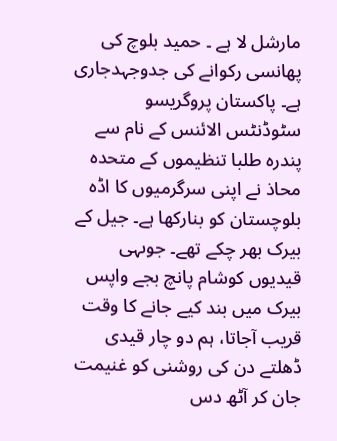مارشل لا ہے ۔ حمید بلوچ کی پھانسی رکوانے کی جدوجہدجاری ہے۔ پاکستان پروگریسو سٹوڈنٹس الائنس کے نام سے پندرہ طلبا تنظیموں کے متحدہ محاذ نے اپنی سرگرمیوں کا اڈہ بلوچستان کو بنارکھا ہے۔ جیل کے بیرک بھر چکے تھے۔ جوںہی قیدیوں کوشام پانچ بجے واپس بیرک میں بند کیے جانے کا وقت قریب آجاتا، ہم دو چار قیدی ڈھلتے دن کی روشنی کو غنیمت جان کر آٹھ دس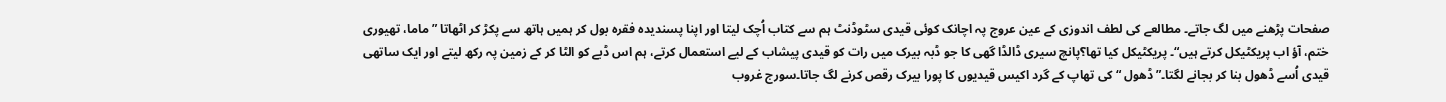صفحات پڑھنے میں لگ جاتے۔ مطالعے کی لطف اندوزی کے عین عروج پہ اچانک کوئی قیدی سٹوڈنٹ ہم سے کتاب اُچک لیتا اور اپنا پسندیدہ فقرہ بول کر ہمیں ہاتھ سے پکڑ کر اٹھاتا ”ماما، تھیوری ختم، آؤ اب پریکٹیکل کرتے ہیں“۔ پریکٹیکل کیا تھا؟پانچ سیری ڈالڈا گھی کا جو ڈبہ بیرک میں رات کو قیدی پیشاب کے لیے استعمال کرتے، ہم اس ڈبے کو الٹا کر کے زمین پہ رکھ لیتے اور ایک ساتھی قیدی اُسے ڈھول بنا کر بجانے لگتا۔”ڈھول “ کی تھاپ کے گرد اکیس قیدیوں کا پورا بیرک رقص کرنے لگ جاتا۔سورج غروب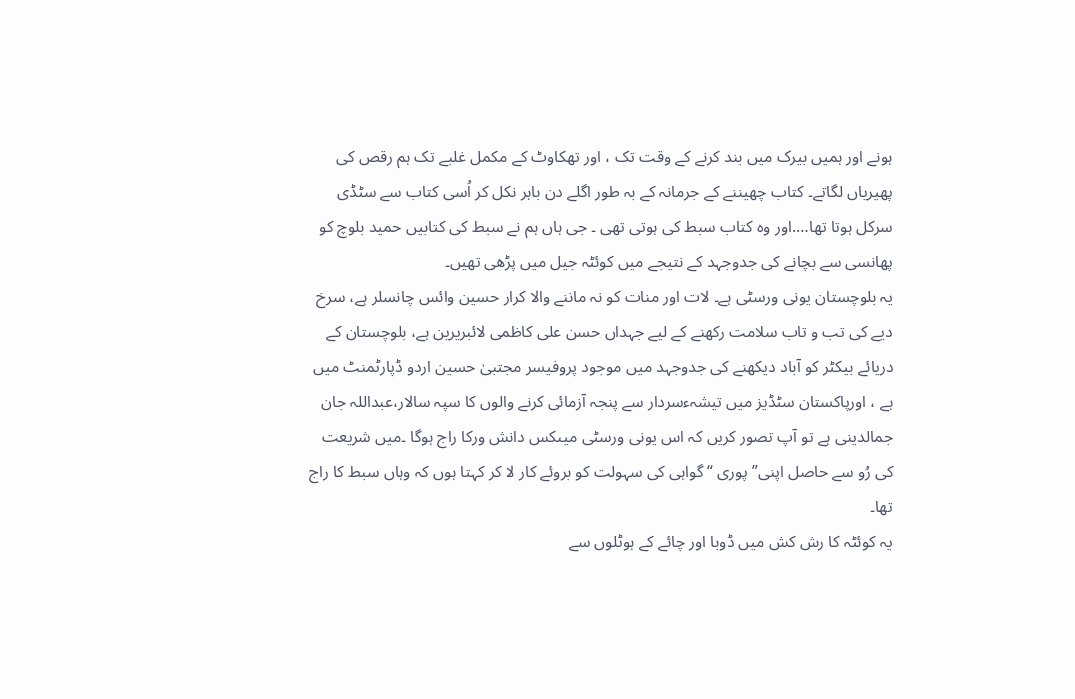ہونے اور ہمیں بیرک میں بند کرنے کے وقت تک ، اور تھکاوٹ کے مکمل غلبے تک ہم رقص کی پھیریاں لگاتے۔ کتاب چھیننے کے جرمانہ کے بہ طور اگلے دن باہر نکل کر اُسی کتاب سے سٹڈی سرکل ہوتا تھا….اور وہ کتاب سبط کی ہوتی تھی ۔ جی ہاں ہم نے سبط کی کتابیں حمید بلوچ کو پھانسی سے بچانے کی جدوجہد کے نتیجے میں کوئٹہ جیل میں پڑھی تھیں۔
یہ بلوچستان یونی ورسٹی ہے۔ لات اور منات کو نہ ماننے والا کرار حسین وائس چانسلر ہے، سرخ دیے کی تب و تاب سلامت رکھنے کے لیے جہداں حسن علی کاظمی لائبریرین ہے، بلوچستان کے دریائے بیکٹر کو آباد دیکھنے کی جدوجہد میں موجود پروفیسر مجتبیٰ حسین اردو ڈپارٹمنٹ میں ہے ، اورپاکستان سٹڈیز میں تیشہءسردار سے پنجہ آزمائی کرنے والوں کا سپہ سالار،عبداللہ جان جمالدینی ہے تو آپ تصور کریں کہ اس یونی ورسٹی میںکس دانش ورکا راج ہوگا ۔میں شریعت کی رُو سے حاصل اپنی” پوری “گواہی کی سہولت کو بروئے کار لا کر کہتا ہوں کہ وہاں سبط کا راج تھا۔
یہ کوئٹہ کا رش کش میں ڈوبا اور چائے کے ہوٹلوں سے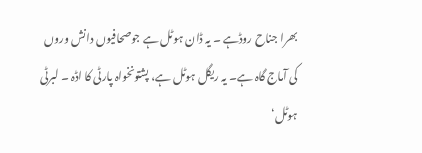بھرا جناح روڈہے ۔ یہ ڈان ہوٹل ہے جوصحافیوں دانش وروں کی آماج گاہ ہے۔ یہ ریگل ہوٹل ہے، پشتونخواہ پارٹی کا اڈہ ۔ لبرٹی ہوٹل‘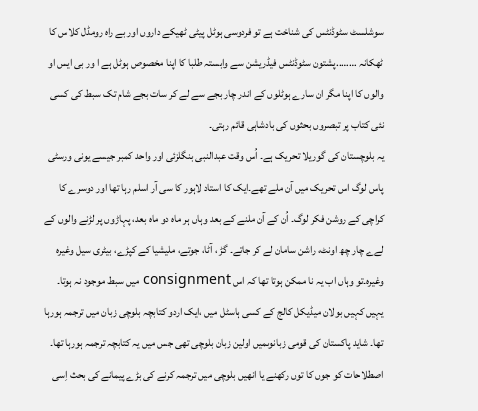سوشلسٹ سٹوڈنٹس کی شناخت ہے تو فردوسی ہوٹل پیٹی ٹھیکے داروں اور بے راہ رومڈل کلاس کا ٹھکانہ ……..پشتون سٹوڈنٹس فیڈریشن سے وابستہ طلبا کا اپنا مخصوص ہوٹل ہے ا ور بی ایس او والوں کا اپنا مگر ان سارے ہوٹلوں کے اندر چار بجے سے لے کر سات بجے شام تک سبط کی کسی نئی کتاب پر تبصروں بحثوں کی بادشاہی قائم رہتی۔
یہ بلوچستان کی گوریلا تحریک ہے۔ اُس وقت عبدالنبی بنگلزئی اور واحد کمبر جیسے یونی ورسٹی پاس لوگ اس تحریک میں آن ملے تھے۔ایک کا استاد لاہور کا سی آر اسلم رہا تھا اور دوسرے کا کراچی کے روشن فکر لوگ۔ اُن کے آن ملنے کے بعد وہاں ہر ماہ دو ماہ بعد، پہاڑوں پر لڑنے والوں کے لےے چار چھ اونٹ، راشن سامان لے کر جاتے۔ گڑ ، آٹا، جوتے، ملیشیا کے کپڑے، بیٹری سیل وغیرہ وغیرہ۔تو وہاں اب یہ نا ممکن ہوتا تھا کہ اس consignment میں سبط موجود نہ ہوتا۔
یہیں کہیں بولان میڈیکل کالج کے کسی ہاسٹل میں ،ایک اردو کتابچہ بلوچی زبان میں ترجمہ ہورہا تھا۔ شاید پاکستان کی قومی زبانوںمیں اولین زبان بلوچی تھی جس میں یہ کتابچہ ترجمہ ہورہا تھا۔ اصطلاحات کو جوں کا توں رکھنے یا انھیں بلوچی میں ترجمہ کرنے کی بڑے پیمانے کی بحث اِسی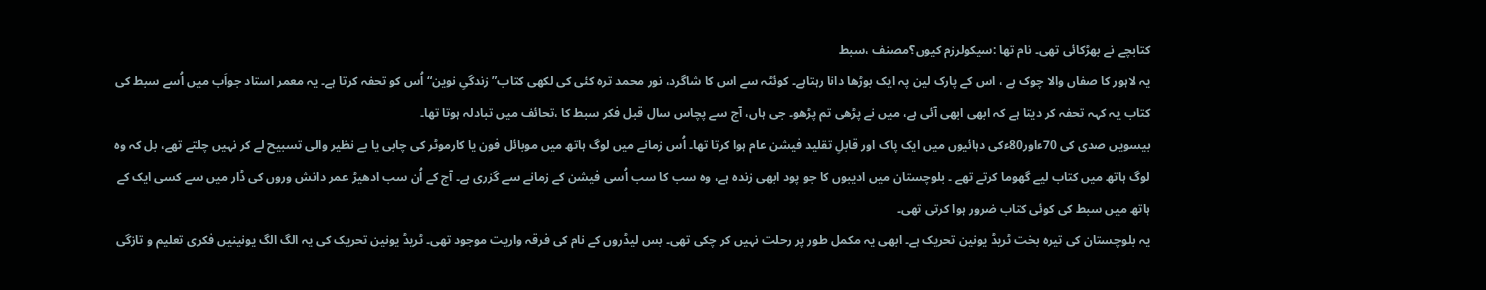کتابچے نے بھڑکائی تھی۔ نام تھا :سیکولرزم کیوں؟مصنف ،سبط
یہ لاہور کا صفاں والا چوک ہے ، اس کے پارک لین پہ ایک بوڑھا دانا رہتاہے۔ کوئٹہ سے اس کا شاگرد، نور محمد ترہ کئی کی لکھی کتاب” زندگیِ نوین“ اُس کو تحفہ کرتا ہے۔ یہ معمر استاد جواَب میں اُسے سبط کی کتاب یہ کہہ تحفہ کر دیتا ہے کہ ابھی ابھی آئی ہے، میں نے پڑھی تم پڑھو۔ جی ہاں، آج سے پچاس سال قبل فکر سبط کا ،تحائف میں تبادلہ ہوتا تھا۔
بیسویں صدی کی 70ءاور80ءکی دہائیوں میں ایک پاک اور قابلِ تقلید فیشن عام ہوا کرتا تھا۔ اُس زمانے میں لوگ ہاتھ میں موبائل فون یا کارموٹر کی چابی یا بے نظیر والی تسبیح لے کر نہیں چلتے تھے، بل کہ وہ لوگ ہاتھ میں کتاب لیے گھوما کرتے تھے ۔ بلوچستان میں ادیبوں کا جو پود ابھی زندہ ہے، وہ سب کا سب اُسی فیشن کے زمانے سے گزری ہے۔ آج کے اُن سب ادھیڑ عمر دانش وروں کی ڈار میں سے کسی ایک کے ہاتھ میں سبط کی کوئی کتاب ضرور ہوا کرتی تھی۔
یہ بلوچستان کی تیرہ بخت ٹریڈ یونین تحریک ہے۔ ابھی یہ مکمل طور پر رحلت نہیں کر چکی تھی۔ بس لیڈروں کے نام کی فرقہ واریت موجود تھی۔ ٹریڈ یونین تحریک کی یہ الگ الگ یونینیں فکری تعلیم و تازگی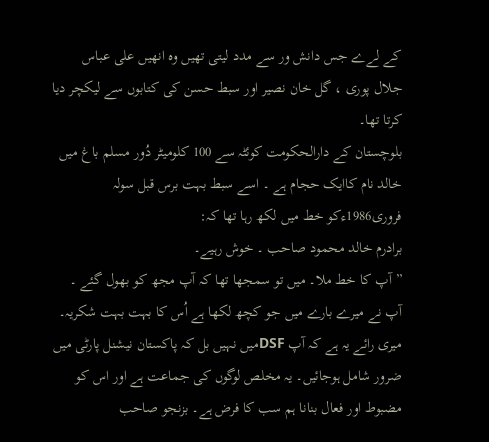کے لےے جس دانش ور سے مدد لیتی تھیں وہ انھیں علی عباس جلال پوری ، گل خان نصیر اور سبط حسن کی کتابوں سے لیکچر دیا کرتا تھا۔
بلوچستان کے دارالحکومت کوئٹہ سے 100 کلومیٹر دُور مسلم باغ میں خالد نام کاایک حجام ہے ۔ اسے سبط بہت برس قبل سولہ فروری1986ءکو خط میں لکھ رہا تھا کہ:
برادرم خالد محمود صاحب ۔ خوش رہیے۔
”آپ کا خط ملا۔ میں تو سمجھا تھا کہ آپ مجھ کو بھول گئے ۔ آپ نے میرے بارے میں جو کچھ لکھا ہے اُس کا بہت بہت شکریہ۔ میری رائے یہ ہے کہ آپ DSFمیں نہیں بل کہ پاکستان نیشنل پارٹی میں ضرور شامل ہوجائیں۔ یہ مخلص لوگوں کی جماعت ہے اور اس کو مضبوط اور فعال بنانا ہم سب کا فرض ہے۔ بزنجو صاحب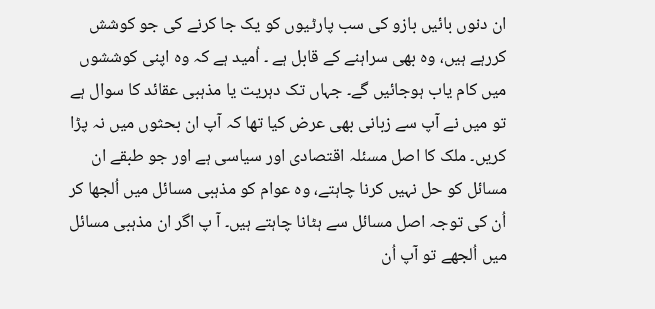ان دنوں بائیں بازو کی سب پارٹیوں کو یک جا کرنے کی جو کوشش کررہے ہیں، وہ بھی سراہنے کے قابل ہے ۔ اُمید ہے کہ وہ اپنی کوششوں میں کام یاب ہوجائیں گے۔ جہاں تک دہریت یا مذہبی عقائد کا سوال ہے تو میں نے آپ سے زبانی بھی عرض کیا تھا کہ آپ ان بحثوں میں نہ پڑا کریں۔ ملک کا اصل مسئلہ اقتصادی اور سیاسی ہے اور جو طبقے ان مسائل کو حل نہیں کرنا چاہتے، وہ عوام کو مذہبی مسائل میں اُلجھا کر اُن کی توجہ اصل مسائل سے ہٹانا چاہتے ہیں۔ آ پ اگر ان مذہبی مسائل میں اُلجھے تو آپ اُن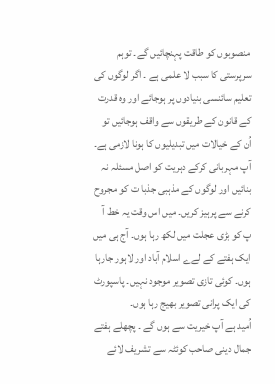منصوبوں کو طاقت پہنچائیں گے۔ توہم سرپرستی کا سبب لا علمی ہے ۔ اگر لوگوں کی تعلیم سائنسی بنیادوں پر ہوجائے اور وہ قدرت کے قانون کے طریقوں سے واقف ہوجائیں تو اُن کے خیالات میں تبدیلیوں کا ہونا لازمی ہے۔ آپ مہربانی کرکے دہریت کو اصل مسئلہ نہ بنائیں اور لوگوں کے مذہبی جذبا ت کو مجروح کرنے سے پرہیز کریں۔ میں اس وقت یہ خط آ پ کو بڑی عجلت میں لکھ رہا ہوں۔ آج ہی میں ایک ہفتے کے لےے اسلام آباد اور لاہور جارہا ہوں۔ کوئی تازی تصویر موجود نہیں۔ پاسپورٹ کی ایک پرانی تصویر بھیج رہا ہوں۔
اُمید ہے آپ خیریت سے ہوں گے ۔ پچھلے ہفتے جمال دینی صاحب کوئٹہ سے تشریف لائے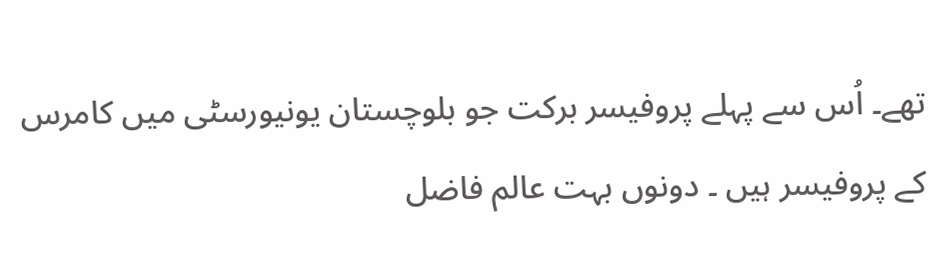تھے۔ اُس سے پہلے پروفیسر برکت جو بلوچستان یونیورسٹی میں کامرس کے پروفیسر ہیں ۔ دونوں بہت عالم فاضل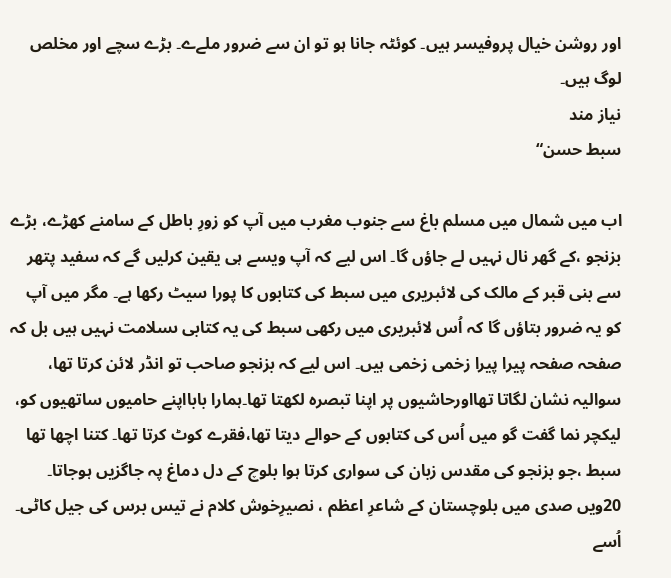اور روشن خیال پروفیسر ہیں۔ کوئٹہ جانا ہو تو ان سے ضرور ملےے۔ بڑے سچے اور مخلص لوگ ہیں۔
نیاز مند
سبط حسن“

اب میں شمال میں مسلم باغ سے جنوب مغرب میں آپ کو زورِ باطل کے سامنے کھڑے، بڑے بزنجو ،کے گھر نال نہیں لے جاؤں گا۔ اس لیے کہ آپ ویسے ہی یقین کرلیں گے کہ سفید پتھر سے بنی قبر کے مالک کی لائبریری میں سبط کی کتابوں کا پورا سیٹ رکھا ہے۔ مگر میں آپ کو یہ ضرور بتاؤں گا کہ اُس لائبریری میں رکھی سبط کی یہ کتابی ںسلامت نہیں ہیں بل کہ صفحہ صفحہ پیرا پیرا زخمی زخمی ہیں۔ اس لیے کہ بزنجو صاحب تو انڈر لائن کرتا تھا، سوالیہ نشان لگاتا تھااورحاشیوں پر اپنا تبصرہ لکھتا تھا۔ہمارا بابااپنے حامیوں ساتھیوں کو، لیکچر نما گفت گو میں اُس کی کتابوں کے حوالے دیتا تھا،فقرے کوٹ کرتا تھا۔ کتنا اچھا تھا سبط ،جو بزنجو کی مقدس زبان کی سواری کرتا ہوا بلوچ کے دل دماغ پہ جاگزیں ہوجاتا۔
20ویں صدی میں بلوچستان کے شاعرِ اعظم ، نصیرِخوش کلام نے تیس برس کی جیل کاٹی۔ اُسے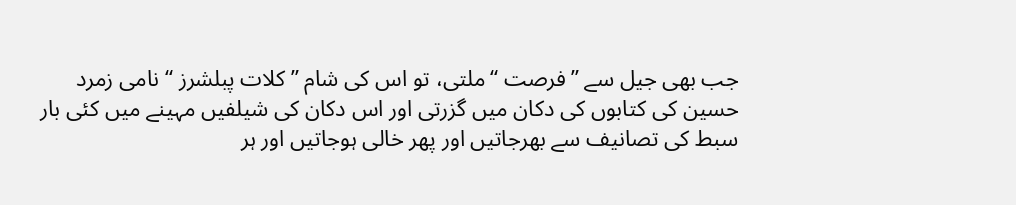جب بھی جیل سے ”فرصت “ملتی، تو اس کی شام ”کلات پبلشرز “ نامی زمرد حسین کی کتابوں کی دکان میں گزرتی اور اس دکان کی شیلفیں مہینے میں کئی بار سبط کی تصانیف سے بھرجاتیں اور پھر خالی ہوجاتیں اور ہر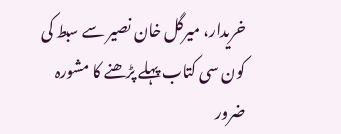خریدار، میرگل خان نصیر سے سبط کی کون سی کتاب پہلے پڑھنے کا مشورہ ضرور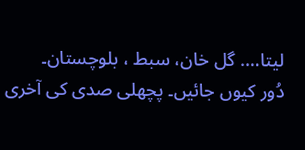لیتا…. گل خان، سبط ، بلوچستان۔
دُور کیوں جائیں۔ پچھلی صدی کی آخری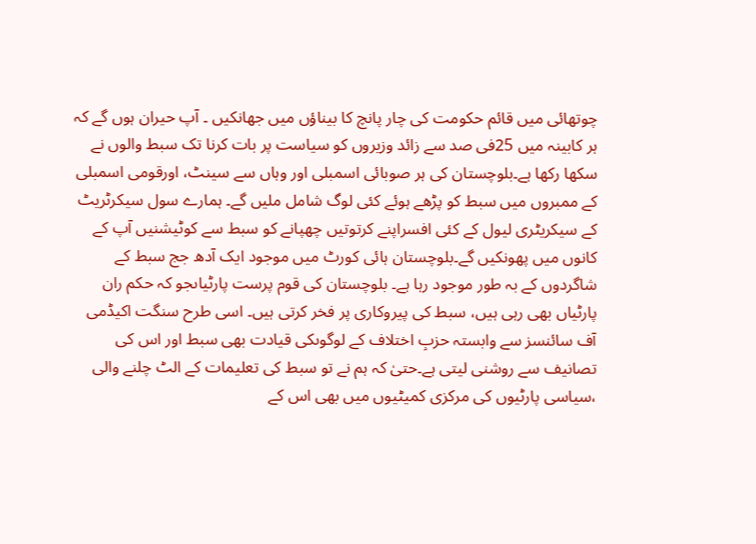چوتھائی میں قائم حکومت کی چار پانچ کا بیناؤں میں جھانکیں ۔ آپ حیران ہوں گے کہ ہر کابینہ میں 25فی صد سے زائد وزیروں کو سیاست پر بات کرنا تک سبط والوں نے سکھا رکھا ہے۔بلوچستان کی ہر صوبائی اسمبلی اور وہاں سے سینٹ، اورقومی اسمبلی کے ممبروں میں سبط کو پڑھے ہوئے کئی لوگ شامل ملیں گے۔ ہمارے سول سیکرٹریٹ کے سیکریٹری لیول کے کئی افسراپنے کرتوتیں چھپانے کو سبط سے کوٹیشنیں آپ کے کانوں میں پھونکیں گے۔بلوچستان ہائی کورٹ میں موجود ایک آدھ جج سبط کے شاگردوں کے بہ طور موجود رہا ہے۔ بلوچستان کی قوم پرست پارٹیاںجو کہ حکم ران پارٹیاں بھی رہی ہیں، سبط کی پیروکاری پر فخر کرتی ہیں۔ اسی طرح سنگت اکیڈمی آف سائنسز سے وابستہ حزبِ اختلاف کے لوگوںکی قیادت بھی سبط اور اس کی تصانیف سے روشنی لیتی ہے۔حتیٰ کہ ہم نے تو سبط کی تعلیمات کے الٹ چلنے والی ،سیاسی پارٹیوں کی مرکزی کمیٹیوں میں بھی اس کے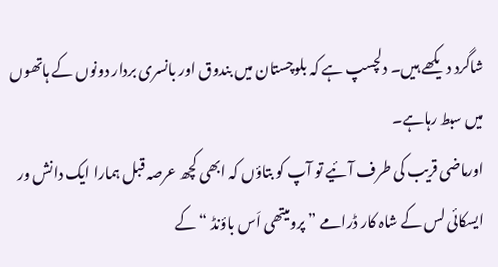شاگرد دیکھے ہیں۔ دلچسپ ہے کہ بلوچستان میں بندوق اور بانسری بردار دونوں کے ہاتھوں میں سبط رہاہے۔
اورماضی قریب کی طرف آئیے تو آپ کو بتاؤں کہ ابھی کچھ عرصہ قبل ہمارا ایک دانش ور ایسکائی لس کے شاہ کار ڈرامے ” پرومیتھی اَس باؤنڈ “ کے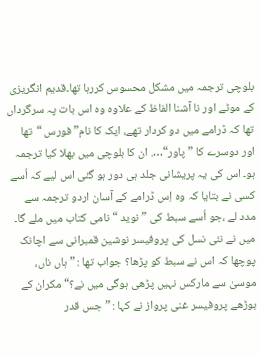بلوچی ترجمہ میں مشکل محسوس کررہا تھا۔قدیم انگریزی کے موٹے اور نا آشنا الفاظ کے علاوہ وہ اس بات پہ سرگرداں تھا کہ ڈرامے میں دو کردار تھے، ایک کا نام” فورس “تھا اور دوسرے کا ”پاور“…. ان کا بلوچی میں بھلا کیا ترجمہ ہو۔ اس کی یہ پریشانی جلد ہی دور ہو گئی اس لیے کہ اُسے کسی نے بتایا کہ وہ اِس ڈرامے کے آسان اردو ترجمہ سے مدد لے ،جو اُسے سبط کی ”نوید “نامی کتاب میں ملے گا۔
میں نے نئی نسل کی پروفیسر نوشین قمبرانی سے اچانک پوچھا کہ اس نے سبط کو پڑھا؟ جواب تھا : ” ہاں ناں، موسیٰ سے مارکس نہیں پڑھی ہوگی میں نے؟“ مکران کے بوڑھے پروفیسر غنی پرواز نے کہا : ” جس قدر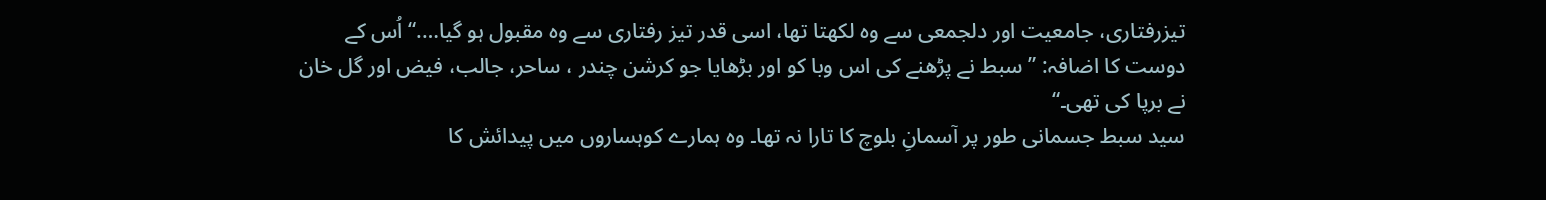تیزرفتاری، جامعیت اور دلجمعی سے وہ لکھتا تھا، اسی قدر تیز رفتاری سے وہ مقبول ہو گیا….“ اُس کے دوست کا اضافہ: ” سبط نے پڑھنے کی اس وبا کو اور بڑھایا جو کرشن چندر ، ساحر، جالب، فیض اور گل خان نے برپا کی تھی۔“
سید سبط جسمانی طور پر آسمانِ بلوچ کا تارا نہ تھا۔ وہ ہمارے کوہساروں میں پیدائش کا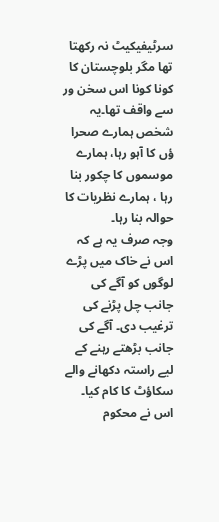سرٹیفیکیٹ نہ رکھتا تھا مگر بلوچستان کا کونا کونا اس سخن ور سے واقف تھا۔یہ شخص ہمارے صحرا ؤں کا آہو رہا، ہمارے موسموں کا چکور بنا رہا ، ہمارے نظریات کا حوالہ بنا رہا۔
وجہ صرف یہ ہے کہ اس نے خاک میں پڑے لوگوں کو آگے کی جانب چل پڑنے کی ترغیب دی۔ آگے کی جانب بڑھتے رہنے کے لیے راستہ دکھانے والے سکاؤٹ کا کام کیا۔ اس نے محکوم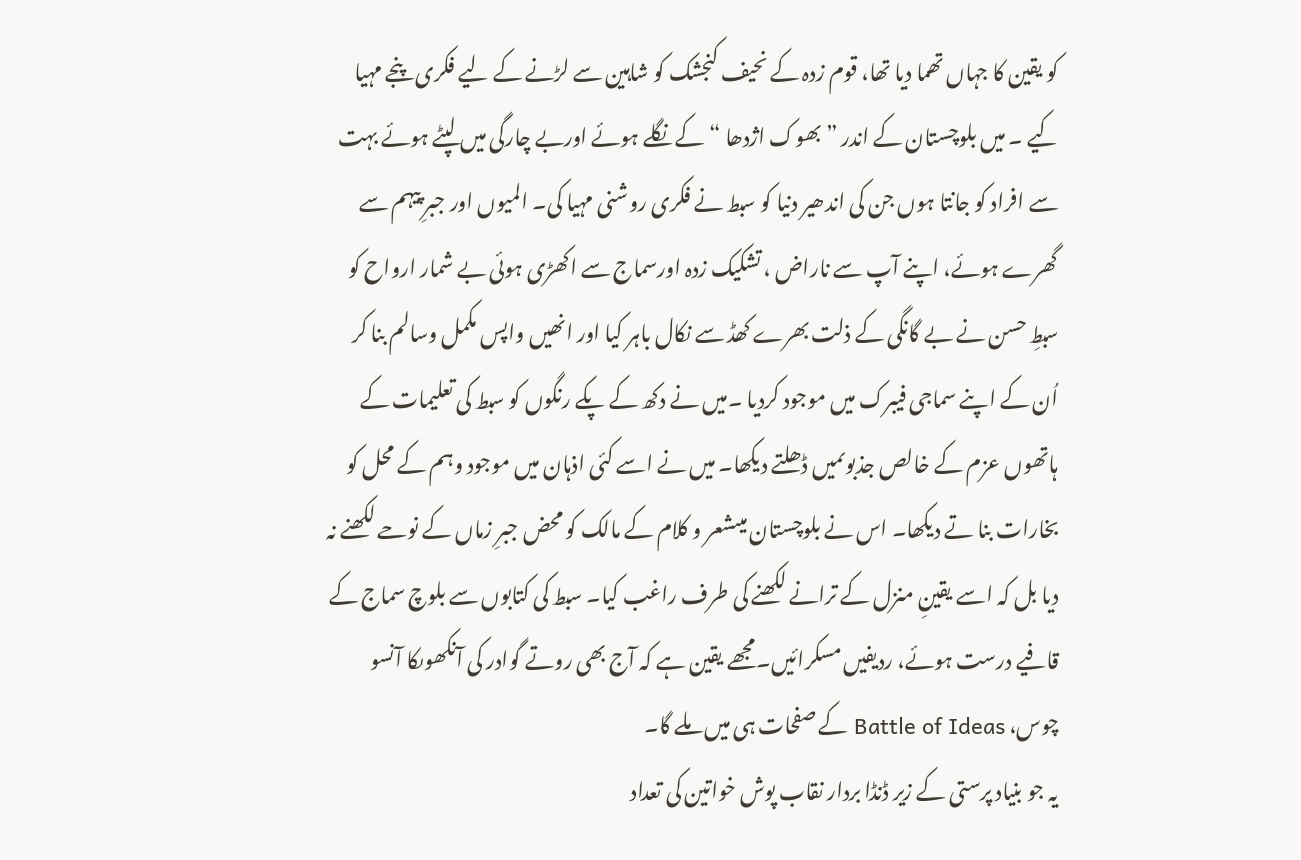کو یقین کا جہاں تھما دیا تھا، قوم زدہ کے نحیف کنجشک کو شاہین سے لڑنے کے لیے فکری پنجے مہیا کیے ۔ میں بلوچستان کے اندر ”بھوک اژدھا “کے نگلے ہوئے اوربے چارگی میں لپٹے ہوئے بہت سے افراد کو جانتا ہوں جن کی اندھیر دنیا کو سبط نے فکری روشنی مہیا کی۔ المیوں اور جبرِ پیہم سے گھرے ہوئے، اپنے آپ سے ناراض ، تشکیک زدہ اورسماج سے اکھڑی ہوئی بے شمار ارواح کو سبطِ حسن نے بے گانگی کے ذلت بھرے کھڈ سے نکال باہر کیا اور انھیں واپس مکمل وسالم بنا کر اُن کے اپنے سماجی فیبرک میں موجود کردیا ۔میں نے دکھ کے پکے رنگوں کو سبط کی تعلیمات کے ہاتھوں عزم کے خالص جذبوںمیں ڈھلتے دیکھا۔ میں نے اسے کئی اذہان میں موجود وہم کے محل کو بخارات بنا تے دیکھا۔ اس نے بلوچستان میںشعر و کلام کے مالک کو محض جبرِ زماں کے نوحے لکھنے نہ دیا بل کہ اسے یقینِ منزل کے ترانے لکھنے کی طرف راغب کیا۔ سبط کی کتابوں سے بلوچ سماج کے قافیے درست ہوئے، ردیفیں مسکرائیں۔مجھے یقین ہے کہ آج بھی روتے گوادر کی آنکھوںکا آنسو چوس، Battle of Ideas کے صفحات ہی میں ملے گا۔
یہ جو بنیاد پرستی کے زیر ڈنڈا بردار نقاب پوش خواتین کی تعداد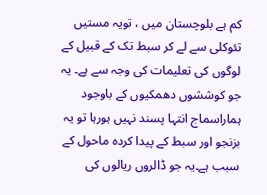کم ہے بلوچستان میں ، تویہ مستیں تئوکلی سے لے کر سبط تک کے قبیل کے لوگوں کی تعلیمات کی وجہ سے ہے۔ یہ جو کوششوں دھمکیوں کے باوجود ہماراسماج انتہا پسند نہیں ہورہا تو یہ بزنجو اور سبط کے پیدا کردہ ماحول کے سبب ہے۔یہ جو ڈالروں ریالوں کی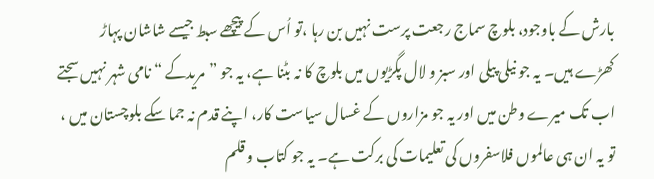بارش کے باوجود، بلوچ سماج رجعت پرست نہیں بن رہا ،تو اُس کے پیچھے سبط جیسے شاشان پہاڑ کھڑے ہیں۔ یہ جو نیلی پیلی اور سبز و لال پگڑیوں میں بلوچ کا نہ بٹنا ہے، یہ جو ”مریدکے “ نامی شہر نہیں سجتے اب تک میرے وطن میں اور یہ جو مزاروں کے غسال سیاست کار، اپنے قدم نہ جما سکے بلوچستان میں ، تو یہ ان ہی عالموں فلاسفروں کی تعلیمات کی برکت ہے۔ یہ جو کتاب و قلم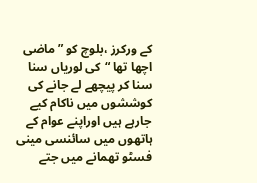کے ورکرز ،بلوچ کو ”ماضی اچھا تھا “کی لوریاں سنا سنا کر پیچھے لے جانے کی کوششوں میں ناکام کیے جارہے ہیں اوراپنے عوام کے ہاتھوں میں سائنسی مینی فسٹو تھمانے میں جتے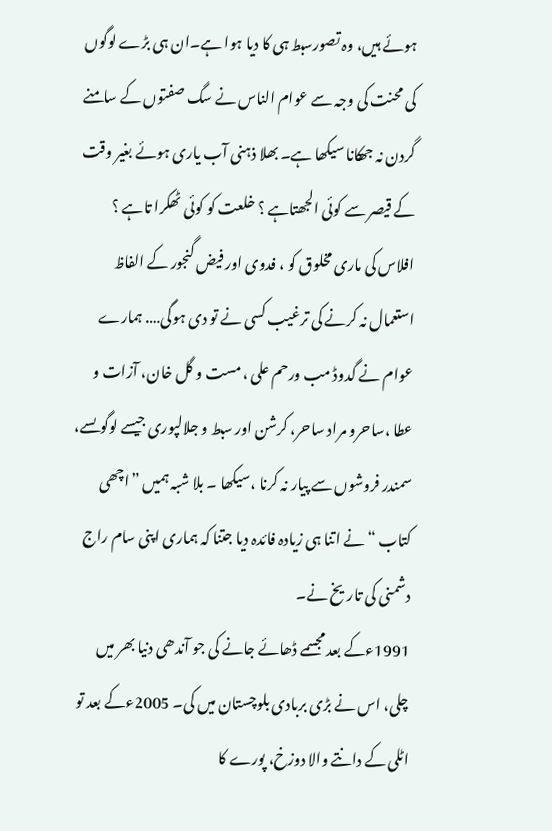ہوئے ہیں، وہ تصورسبط ہی کا دیا ہوا ہے۔ان ہی بڑے لوگوں کی محنت کی وجہ سے عوام الناس نے سگ صفتوں کے سامنے گردن نہ جھکانا سیکھا ہے۔ بھلا ذہنی آب یاری ہوئے بغیر وقت کے قیصر سے کوئی الجھتاہے ؟ خلعت کو کوئی ٹھکرا تاہے ؟ افلاس کی ماری مخلوق کو ، فدوی اور فیض گنجور کے الفاظ استعمال نہ کرنے کی ترغیب کسی نے تو دی ہوگی…. ہمارے عوام نے گدوڈ مب ورحم علی ، مست و گل خان، آزات و عطا ،ساحرو مراد ساحر، کرشن اور سبط و جلالپوری جیسے لوگوںسے، سمندر فروشوں سے پیار نہ کرنا ،سیکھا ۔ بلا شبہ ہمیں ”اچھی کتاب “نے اتنا ہی زیادہ فائدہ دیا جتنا کہ ہماری اپنی سام راج دشمنی کی تاریخ نے۔
1991ءکے بعد مجسمے ڈھائے جانے کی جو آندھی دنیا بھر میں چلی، اس نے بڑی بربادی بلوچستان میں کی۔ 2005ءکے بعد تو اٹلی کے دانتے والا دوزخ، پورے کا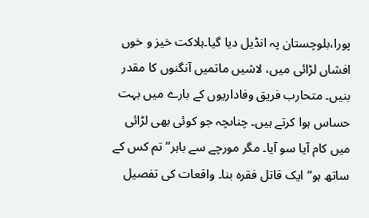پورا،بلوچستان پہ انڈیل دیا گیا۔ہلاکت خیز و خوں افشاں لڑائی میں، لاشیں ماتمیں آنگنوں کا مقدر بنیں۔ متحارب فریق وفاداریوں کے بارے میں بہت حساس ہوا کرتے ہیں۔ چناںچہ جو کوئی بھی لڑائی میں کام آیا سو آیا۔ مگر مورچے سے باہر” تم کس کے ساتھ ہو“ ایک قاتل فقرہ بنا۔ واقعات کی تفصیل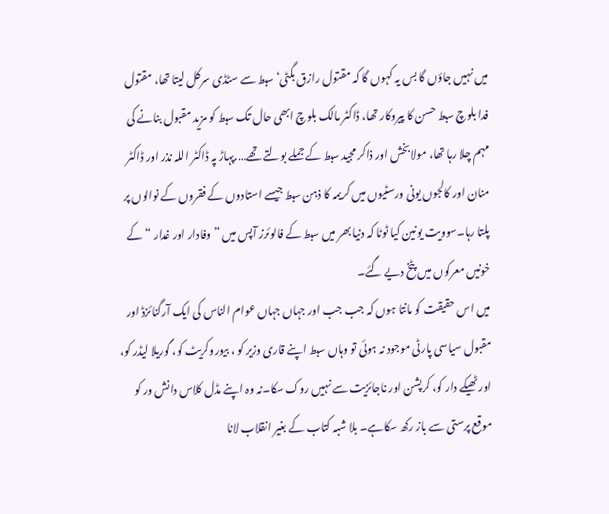میں نہیں جاؤں گا بس یہ کہوں گا کہ مقتول رازق بگٹی‘ سبط سے سٹڈی سرکل لیتا تھا، مقتول فدا بلوچ سبط حسن کا پیروکار تھا، ڈاکٹر مالک بلوچ ابھی حال تک سبط کو مزید مقبول بنانے کی مہم چلا رہا تھا، مولابخش اور ذاکر مجید سبط کے جملے بولتے تھے….پہاڑ پہ ڈاکٹر اللہ نذر اور ڈاکٹر منان اور کالجوں یونی ورسٹیوں میں کریمہ کا ذہن سبط جیسے استادوں کے فقروں کے نوالوں پر پلتا رہا۔سوویت یونین کیا ٹوٹا کہ دنیا بھر میں سبط کے فالوئرز آپس میں ” وفادار اور غدار “ کے خونیں معرکوں میں پٹخ دیے گئے۔
میں اس حقیقت کو مانتا ہوں کہ جب جب اور جہاں جہاں عوام الناس کی ایک آرگنائزڈ اور مقبول سیاسی پارٹی موجود نہ ہوئی تو وہاں سبط اپنے قاری وزیر کو ، بیوروکریٹ کو، گوریلا لیڈر کو، اور ٹھیکے دار کو، کرپشن اور ناجائزیت سے نہیں روک سکا۔نہ وہ اپنے مڈل کلاس دانش ور کو موقع پرستی سے باز رکھ سکاہے۔ بلا شبہ کتاب کے بغیر انقلاب لانا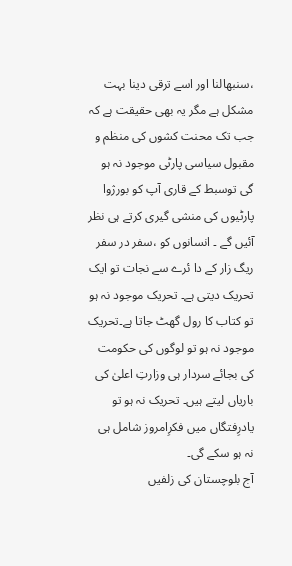،سنبھالنا اور اسے ترقی دینا بہت مشکل ہے مگر یہ بھی حقیقت ہے کہ جب تک محنت کشوں کی منظم و مقبول سیاسی پارٹی موجود نہ ہو گی توسبط کے قاری آپ کو بورژوا پارٹیوں کی منشی گیری کرتے ہی نظر آئیں گے ۔ انسانوں کو ،سفر در سفر ریگ زار کے دا ئرے سے نجات تو ایک تحریک دیتی ہے۔ تحریک موجود نہ ہو تو کتاب کا رول گھٹ جاتا ہے۔تحریک موجود نہ ہو تو لوگوں کی حکومت کی بجائے سردار ہی وزارتِ اعلیٰ کی باریاں لیتے ہیں۔ تحریک نہ ہو تو یادرِفتگاں میں فکرِامروز شامل ہی نہ ہو سکے گی۔
آج بلوچستان کی زلفیں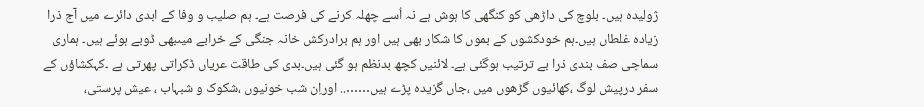ژولیدہ ہیں۔ بلوچ کی داڑھی کو کنگھی کا ہوش ہے نہ اُسے چھلہ کرنے کی فرصت ہے۔ ہم صلیب و وفا کے ابدی دائرے میں آج ذرا زیادہ غلطاں ہیں۔ہم خودکشوں کے بموں کا شکار بھی ہیں اور ہم برادرکش خانہ جنگی کے خرابے میںبھی ڈوبے ہوئے ہیں۔ ہماری سماجی صف بندی ذرا بے ترتیب ہوگئی ہے۔ لائنیں کچھ بدنظم ہو گئی ہیں۔بدی کی طاقت عریاں ڈکراتی پھرتی ہے ۔کہکشاؤں کے سفر درپیش لوگ ،کھائیوں گڑھوں میں ،جاں گزیدہ پڑے ہیں…….. اوراِن شب خونیوں ،شکوک و شبہاب ، عیش پرستی،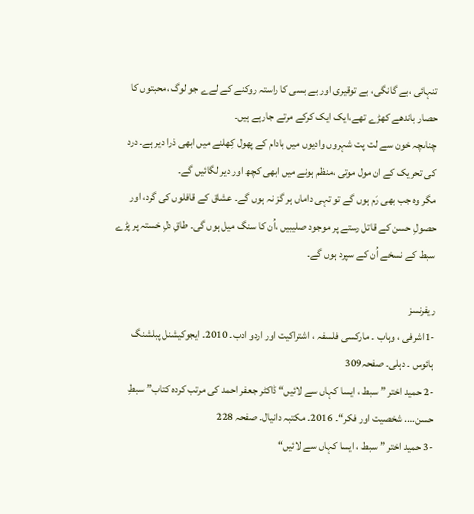تنہائی ،بے گانگی، بے توقیری اور بے بسی کا راستہ روکنے کے لےے جو لوگ ،محبتوں کا حصار باندھے کھڑے تھے،ایک ایک کرکے مرتے جارہے ہیں۔
چناںچہ خون سے لت پت شہروں وادیوں میں بادام کے پھول کِھلنے میں ابھی ذرا دیر ہے۔ درد کی تحریک کے ان مول موتی ،منظم ہونے میں ابھی کچھ اور دیر لگائیں گے۔
مگر وہ جب بھی رَم ہوں گے تو تہی داماں ہر گز نہ ہوں گے۔ عشاق کے قافلوں کی گرد، اور حصولِ حسن کے قاتل رستے پر موجود صلیبیں ،اُن کا سنگ میل ہوں گی۔ طاقِ دلِ خستہ پر پڑے سبط کے نسخے اُن کے سپرد ہوں گے۔

ریفرنسز
-1اشرفی ، وہاب ۔ مارکسی فلسفہ ، اشتراکیت اور اردو ادب۔ 2010۔ ایجوکیشنل پبلشنگ ہائوس ۔ دہلی۔ صفحہ309
-2 حمید اختر ” سبط ، ایسا کہاں سے لائیں“ ڈاکٹر جعفر احمد کی مرتب کردہ کتاب” سبطِ حسن…. شخصیت اور فکر“۔ 2016۔ مکتبہ دانیال۔ صفحہ 228
-3 حمید اختر ” سبط ، ایسا کہاں سے لائیں“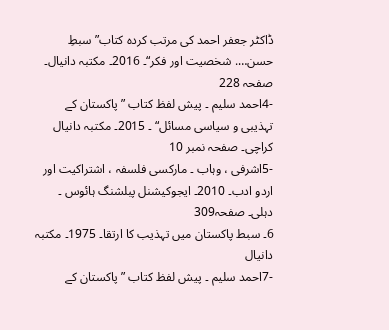ڈاکٹر جعفر احمد کی مرتب کردہ کتاب” سبطِ حسن…. شخصیت اور فکر“۔ 2016۔ مکتبہ دانیال۔ صفحہ 228
-4احمد سلیم ۔ پیش لفظ کتاب ” پاکستان کے تہذیبی و سیاسی مسائل“ ۔ 2015۔ مکتبہ دانیال کراچی۔ صفحہ نمبر 10
-5اشرفی ، وہاب ۔ مارکسی فلسفہ ، اشتراکیت اور اردو ادب۔ 2010۔ ایجوکیشنل پبلشنگ ہائوس ۔ دہلی۔ صفحہ309
6۔ سبط پاکستان میں تہذیب کا ارتقا۔ 1975۔ مکتبہ دانیال
-7احمد سلیم ۔ پیش لفظ کتاب ” پاکستان کے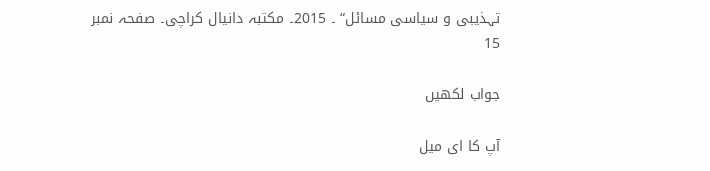تہذیبی و سیاسی مسائل“ ۔ 2015۔ مکتبہ دانیال کراچی۔ صفحہ نمبر 15

جواب لکھیں

آپ کا ای میل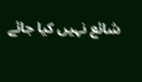شائع نہیں کیا جائے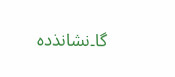گا۔نشانذدہ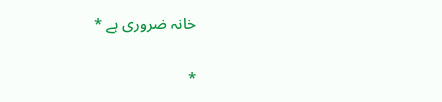خانہ ضروری ہے *

*